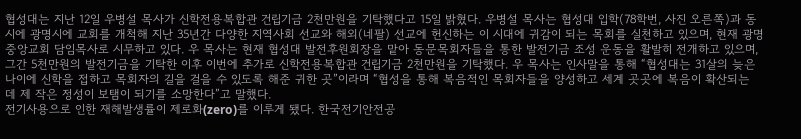협성대는 지난 12일 우병설 목사가 신학전용복합관 건립기금 2천만원을 기탁했다고 15일 밝혔다. 우병설 목사는 협성대 입학(78학번, 사진 오른쪽)과 동시에 광명시에 교회를 개척해 지난 35년간 다양한 지역사회 선교와 해외(네팔) 선교에 헌신하는 이 시대에 귀감이 되는 목회를 실천하고 있으며, 현재 광명중앙교회 담임목사로 시무하고 있다. 우 목사는 현재 협성대 발전후원회장을 맡아 동문목회자들을 통한 발전기금 조성 운동을 활발히 전개하고 있으며, 그간 5천만원의 발전기금을 기탁한 이후 이번에 추가로 신학전용복합관 건립기금 2천만원을 기탁했다. 우 목사는 인사말을 통해 “협성대는 31살의 늦은 나이에 신학을 접하고 목회자의 길을 걸을 수 있도록 해준 귀한 곳”이라며 “협성을 통해 복음적인 목회자들을 양성하고 세계 곳곳에 복음이 확산되는 데 제 작은 정성이 보탬이 되기를 소망한다”고 말했다.
전기사용으로 인한 재해발생률이 제로화(zero)를 이루게 됐다. 한국전기안전공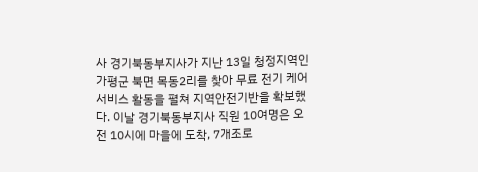사 경기북동부지사가 지난 13일 청정지역인 가평군 북면 목동2리를 찾아 무료 전기 케어서비스 활동을 펼쳐 지역안전기반을 확보했다. 이날 경기북동부지사 직원 10여명은 오전 10시에 마을에 도착, 7개조로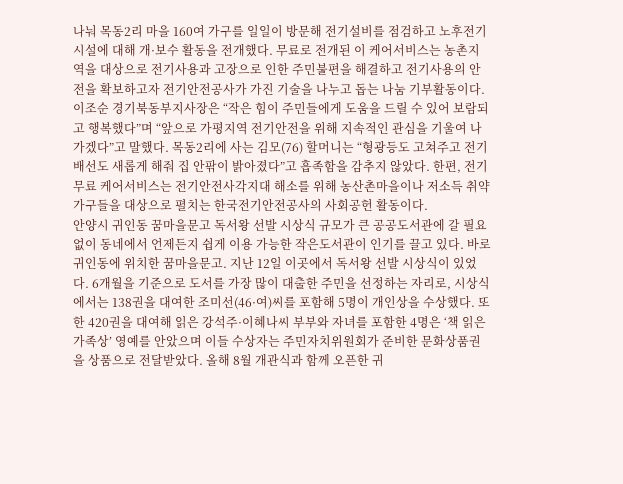나눠 목동2리 마을 160여 가구를 일일이 방문해 전기설비를 점검하고 노후전기 시설에 대해 개·보수 활동을 전개했다. 무료로 전개된 이 케어서비스는 농촌지역을 대상으로 전기사용과 고장으로 인한 주민불편을 해결하고 전기사용의 안전을 확보하고자 전기안전공사가 가진 기술을 나누고 돕는 나눔 기부활동이다. 이조순 경기북동부지사장은 “작은 힘이 주민들에게 도움을 드릴 수 있어 보람되고 행복했다”며 “앞으로 가평지역 전기안전을 위해 지속적인 관심을 기울여 나가겠다”고 말했다. 목동2리에 사는 김모(76) 할머니는 “형광등도 고쳐주고 전기배선도 새롭게 해줘 집 안팎이 밝아졌다”고 흡족함을 감추지 않았다. 한편, 전기무료 케어서비스는 전기안전사각지대 해소를 위해 농산촌마을이나 저소득 취약가구들을 대상으로 펼치는 한국전기안전공사의 사회공헌 활동이다.
안양시 귀인동 꿈마을문고 독서왕 선발 시상식 규모가 큰 공공도서관에 갈 필요 없이 동네에서 언제든지 쉽게 이용 가능한 작은도서관이 인기를 끌고 있다. 바로 귀인동에 위치한 꿈마을문고. 지난 12일 이곳에서 독서왕 선발 시상식이 있었다. 6개월을 기준으로 도서를 가장 많이 대출한 주민을 선정하는 자리로, 시상식에서는 138권을 대여한 조미선(46·여)씨를 포함해 5명이 개인상을 수상했다. 또한 420권을 대여해 읽은 강석주·이혜나씨 부부와 자녀를 포함한 4명은 ‘책 읽은 가족상’ 영예를 안았으며 이들 수상자는 주민자치위원회가 준비한 문화상품권을 상품으로 전달받았다. 올해 8월 개관식과 함께 오픈한 귀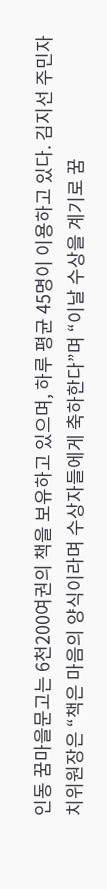인동 꿈마을문고는 6천200여권의 책을 보유하고 있으며, 하루 평균 45명이 이용하고 있다. 김지선 주민자치위원장은 “책은 마음의 양식이라며 수상자들에게 축하한다”며 “이날 수상을 계기로 꿈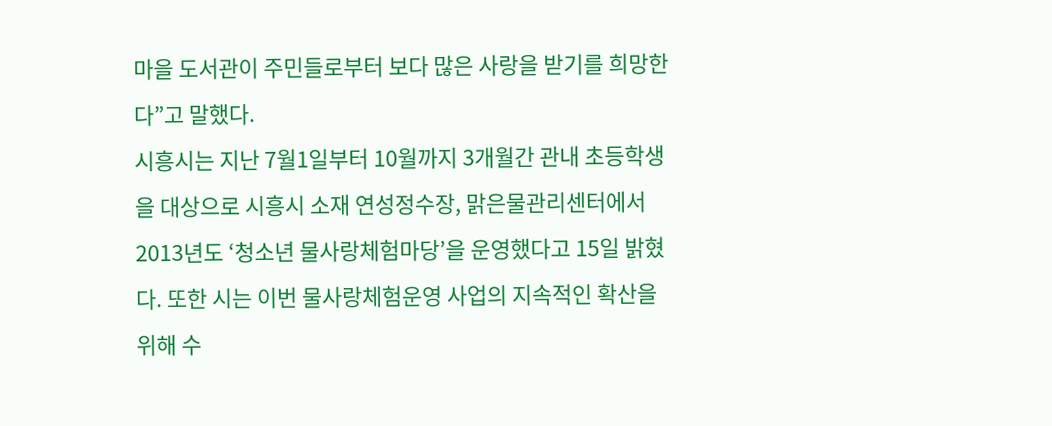마을 도서관이 주민들로부터 보다 많은 사랑을 받기를 희망한다”고 말했다.
시흥시는 지난 7월1일부터 10월까지 3개월간 관내 초등학생을 대상으로 시흥시 소재 연성정수장, 맑은물관리센터에서 2013년도 ‘청소년 물사랑체험마당’을 운영했다고 15일 밝혔다. 또한 시는 이번 물사랑체험운영 사업의 지속적인 확산을 위해 수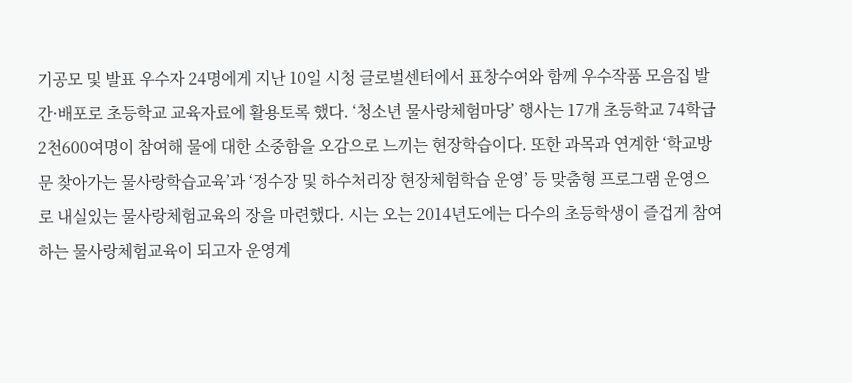기공모 및 발표 우수자 24명에게 지난 10일 시청 글로벌센터에서 표창수여와 함께 우수작품 모음집 발간·배포로 초등학교 교육자료에 활용토록 했다. ‘청소년 물사랑체험마당’ 행사는 17개 초등학교 74학급 2천600여명이 참여해 물에 대한 소중함을 오감으로 느끼는 현장학습이다. 또한 과목과 연계한 ‘학교방문 찾아가는 물사랑학습교육’과 ‘정수장 및 하수처리장 현장체험학습 운영’ 등 맞춤형 프로그램 운영으로 내실있는 물사랑체험교육의 장을 마련했다. 시는 오는 2014년도에는 다수의 초등학생이 즐겁게 참여하는 물사랑체험교육이 되고자 운영계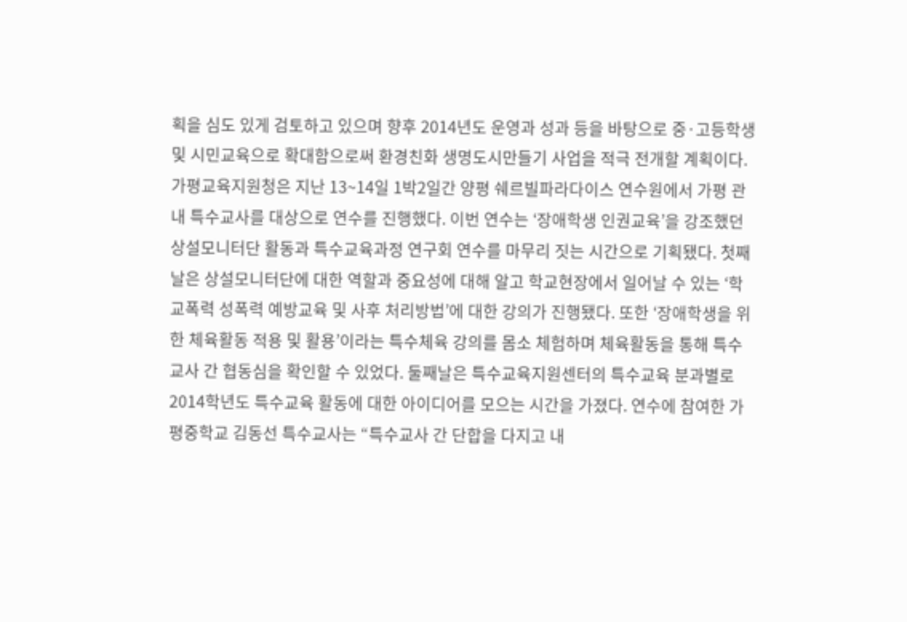획을 심도 있게 검토하고 있으며 향후 2014년도 운영과 성과 등을 바탕으로 중·고등학생 및 시민교육으로 확대함으로써 환경친화 생명도시만들기 사업을 적극 전개할 계획이다.
가평교육지원청은 지난 13~14일 1박2일간 양평 쉐르빌파라다이스 연수원에서 가평 관내 특수교사를 대상으로 연수를 진행했다. 이번 연수는 ‘장애학생 인권교육’을 강조했던 상설모니터단 활동과 특수교육과정 연구회 연수를 마무리 짓는 시간으로 기획됐다. 첫째날은 상설모니터단에 대한 역할과 중요성에 대해 알고 학교현장에서 일어날 수 있는 ‘학교폭력 성폭력 예방교육 및 사후 처리방법’에 대한 강의가 진행됐다. 또한 ‘장애학생을 위한 체육활동 적용 및 활용’이라는 특수체육 강의를 몸소 체험하며 체육활동을 통해 특수교사 간 협동심을 확인할 수 있었다. 둘째날은 특수교육지원센터의 특수교육 분과별로 2014학년도 특수교육 활동에 대한 아이디어를 모으는 시간을 가졌다. 연수에 참여한 가평중학교 김동선 특수교사는 “특수교사 간 단합을 다지고 내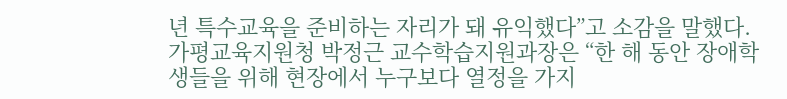년 특수교육을 준비하는 자리가 돼 유익했다”고 소감을 말했다. 가평교육지원청 박정근 교수학습지원과장은 “한 해 동안 장애학생들을 위해 현장에서 누구보다 열정을 가지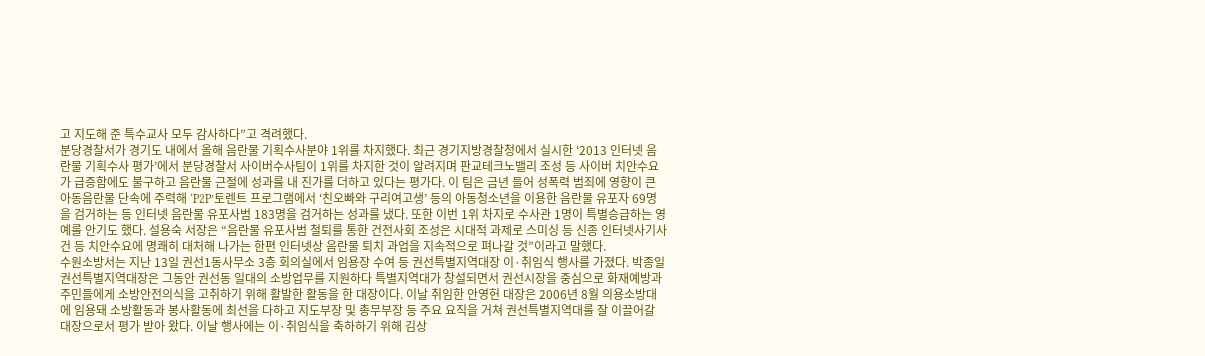고 지도해 준 특수교사 모두 감사하다”고 격려했다.
분당경찰서가 경기도 내에서 올해 음란물 기획수사분야 1위를 차지했다. 최근 경기지방경찰청에서 실시한 ‘2013 인터넷 음란물 기획수사 평가’에서 분당경찰서 사이버수사팀이 1위를 차지한 것이 알려지며 판교테크노밸리 조성 등 사이버 치안수요가 급증함에도 불구하고 음란물 근절에 성과를 내 진가를 더하고 있다는 평가다. 이 팀은 금년 들어 성폭력 범죄에 영향이 큰 아동음란물 단속에 주력해 ‘P2P’토렌트 프로그램에서 ‘친오빠와 구리여고생’ 등의 아동청소년을 이용한 음란물 유포자 69명을 검거하는 등 인터넷 음란물 유포사범 183명을 검거하는 성과를 냈다. 또한 이번 1위 차지로 수사관 1명이 특별승급하는 영예를 안기도 했다. 설용숙 서장은 “음란물 유포사범 철퇴를 통한 건전사회 조성은 시대적 과제로 스미싱 등 신종 인터넷사기사건 등 치안수요에 명쾌히 대처해 나가는 한편 인터넷상 음란물 퇴치 과업을 지속적으로 펴나갈 것”이라고 말했다.
수원소방서는 지난 13일 권선1동사무소 3층 회의실에서 임용장 수여 등 권선특별지역대장 이·취임식 행사를 가졌다. 박종일 권선특별지역대장은 그동안 권선동 일대의 소방업무를 지원하다 특별지역대가 창설되면서 권선시장을 중심으로 화재예방과 주민들에게 소방안전의식을 고취하기 위해 활발한 활동을 한 대장이다. 이날 취임한 안영헌 대장은 2006년 8월 의용소방대에 임용돼 소방활동과 봉사활동에 최선을 다하고 지도부장 및 총무부장 등 주요 요직을 거쳐 권선특별지역대를 잘 이끌어갈 대장으로서 평가 받아 왔다. 이날 행사에는 이·취임식을 축하하기 위해 김상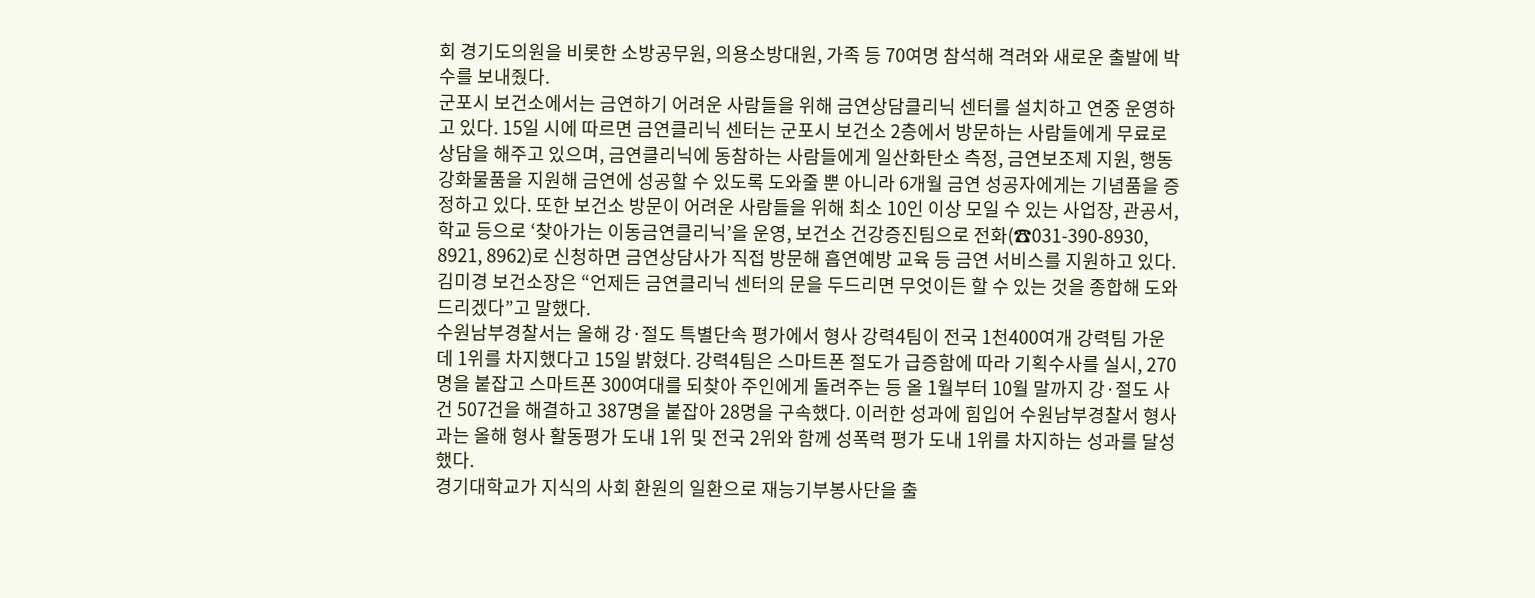회 경기도의원을 비롯한 소방공무원, 의용소방대원, 가족 등 70여명 참석해 격려와 새로운 출발에 박수를 보내줬다.
군포시 보건소에서는 금연하기 어려운 사람들을 위해 금연상담클리닉 센터를 설치하고 연중 운영하고 있다. 15일 시에 따르면 금연클리닉 센터는 군포시 보건소 2층에서 방문하는 사람들에게 무료로 상담을 해주고 있으며, 금연클리닉에 동참하는 사람들에게 일산화탄소 측정, 금연보조제 지원, 행동강화물품을 지원해 금연에 성공할 수 있도록 도와줄 뿐 아니라 6개월 금연 성공자에게는 기념품을 증정하고 있다. 또한 보건소 방문이 어려운 사람들을 위해 최소 10인 이상 모일 수 있는 사업장, 관공서, 학교 등으로 ‘찾아가는 이동금연클리닉’을 운영, 보건소 건강증진팀으로 전화(☎031-390-8930, 8921, 8962)로 신청하면 금연상담사가 직접 방문해 흡연예방 교육 등 금연 서비스를 지원하고 있다. 김미경 보건소장은 “언제든 금연클리닉 센터의 문을 두드리면 무엇이든 할 수 있는 것을 종합해 도와드리겠다”고 말했다.
수원남부경찰서는 올해 강·절도 특별단속 평가에서 형사 강력4팀이 전국 1천400여개 강력팀 가운데 1위를 차지했다고 15일 밝혔다. 강력4팀은 스마트폰 절도가 급증함에 따라 기획수사를 실시, 270명을 붙잡고 스마트폰 300여대를 되찾아 주인에게 돌려주는 등 올 1월부터 10월 말까지 강·절도 사건 507건을 해결하고 387명을 붙잡아 28명을 구속했다. 이러한 성과에 힘입어 수원남부경찰서 형사과는 올해 형사 활동평가 도내 1위 및 전국 2위와 함께 성폭력 평가 도내 1위를 차지하는 성과를 달성했다.
경기대학교가 지식의 사회 환원의 일환으로 재능기부봉사단을 출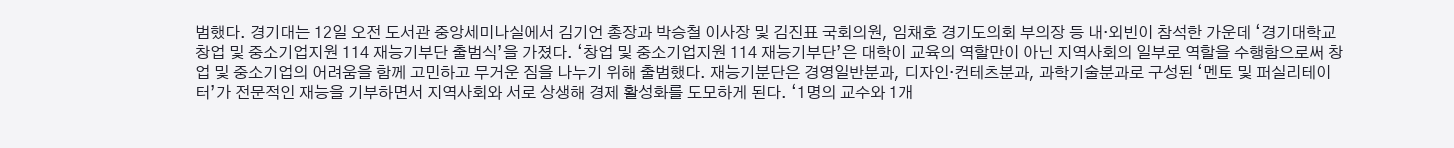범했다. 경기대는 12일 오전 도서관 중앙세미나실에서 김기언 총장과 박승철 이사장 및 김진표 국회의원, 임채호 경기도의회 부의장 등 내·외빈이 참석한 가운데 ‘경기대학교 창업 및 중소기업지원 114 재능기부단 출범식’을 가졌다. ‘창업 및 중소기업지원 114 재능기부단’은 대학이 교육의 역할만이 아닌 지역사회의 일부로 역할을 수행함으로써 창업 및 중소기업의 어려움을 함께 고민하고 무거운 짐을 나누기 위해 출범했다. 재능기분단은 경영일반분과, 디자인·컨테츠분과, 과학기술분과로 구성된 ‘멘토 및 퍼실리테이터’가 전문적인 재능을 기부하면서 지역사회와 서로 상생해 경제 활성화를 도모하게 된다. ‘1명의 교수와 1개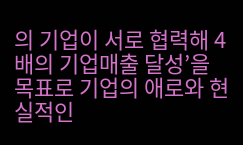의 기업이 서로 협력해 4배의 기업매출 달성’을 목표로 기업의 애로와 현실적인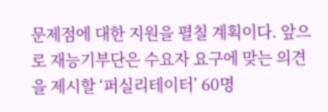문제점에 대한 지원을 펼칠 계획이다. 앞으로 재능기부단은 수요자 요구에 맞는 의견을 제시할 ‘퍼실리테이터’ 60명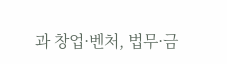과 창업·벤처, 법무·금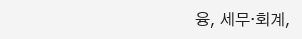융, 세무·회계,